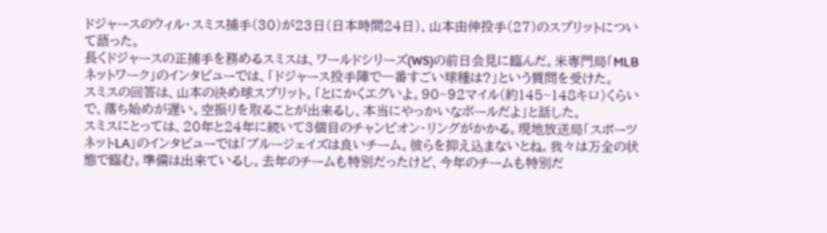ドジャースのウィル・スミス捕手(30)が23日(日本時間24日)、山本由伸投手(27)のスプリットについて語った。
長くドジャースの正捕手を務めるスミスは、ワールドシリーズ(WS)の前日会見に臨んだ。米専門局「MLBネットワーク」のインタビューでは、「ドジャース投手陣で一番すごい球種は?」という質問を受けた。
スミスの回答は、山本の決め球スプリット。「とにかくエグいよ。90~92マイル(約145~148キロ)くらいで、落ち始めが遅い。空振りを取ることが出来るし、本当にやっかいなボールだよ」と話した。
スミスにとっては、20年と24年に続いて3個目のチャンピオン・リングがかかる。現地放送局「スポーツネットLA」のインタビューでは「ブルージェイズは良いチーム。彼らを抑え込まないとね。我々は万全の状態で臨む。準備は出来ているし。去年のチームも特別だったけど、今年のチームも特別だ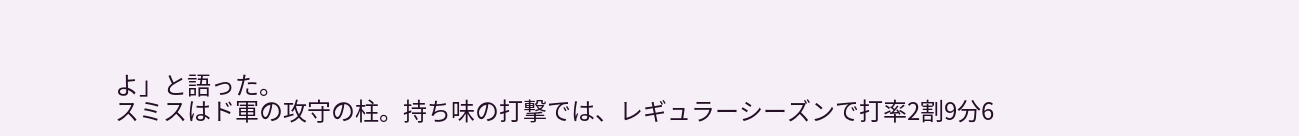よ」と語った。
スミスはド軍の攻守の柱。持ち味の打撃では、レギュラーシーズンで打率2割9分6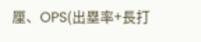厘、OPS(出塁率+長打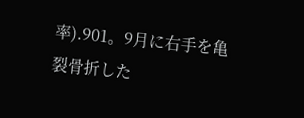率).901。9月に右手を亀裂骨折した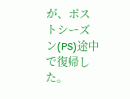が、ポストシーズン(PS)途中で復帰した。